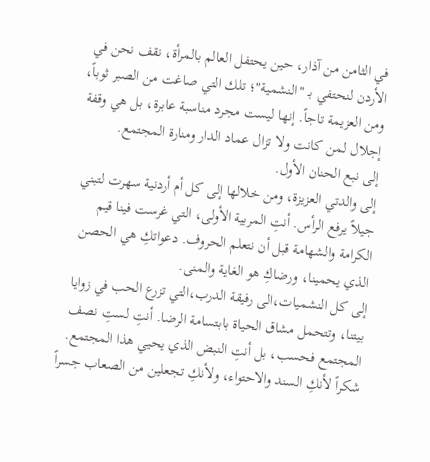في الثامن من آذار، حين يحتفل العالم بالمرأة، نقف نحن في الأردن لنحتفي بـ "النشمية"؛ تلك التي صاغت من الصبر ثوباً، ومن العزيمة تاجاً. إنها ليست مجرد مناسبة عابرة، بل هي وقفة إجلال لمن كانت ولا تزال عماد الدار ومنارة المجتمع.
إلى نبع الحنان الأول.
إلى والدتي العزيزة، ومن خلالها إلى كل أم أردنية سهرت لتبني جيلاً يرفع الرأس. أنتِ المربية الأولى، التي غرست فينا قيم الكرامة والشهامة قبل أن نتعلم الحروف. دعواتكِ هي الحصن الذي يحمينا، ورضاكِ هو الغاية والمنى.
إلى كل النشميات،الى رفيقة الدرب،التي تزرع الحب في زوايا بيتنا، وتتحمل مشاق الحياة بابتسامة الرضا. أنتِ لستِ نصف المجتمع فحسب، بل أنتِ النبض الذي يحيي هذا المجتمع. شكراً لأنكِ السند والاحتواء، ولأنكِ تجعلين من الصعاب جسراً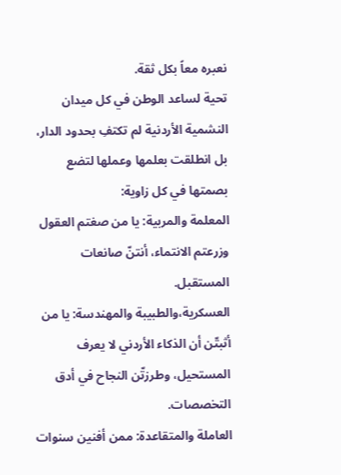نعبره معاً بكل ثقة.
تحية لساعد الوطن في كل ميدان
النشمية الأردنية لم تكتفِ بحدود الدار، بل انطلقت بعلمها وعملها لتضع بصمتها في كل زاوية:
المعلمة والمربية: يا من صغتم العقول وزرعتم الانتماء، أنتنّ صانعات المستقبل.
العسكرية،والطبيبة والمهندسة: يا من أثبتّن أن الذكاء الأردني لا يعرف المستحيل، وطرزتّن النجاح في أدق التخصصات.
العاملة والمتقاعدة: ممن أفنين سنوات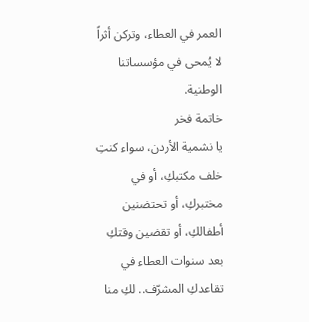العمر في العطاء، وتركن أثراً لا يُمحى في مؤسساتنا الوطنية.
خاتمة فخر
يا نشمية الأردن، سواء كنتِ خلف مكتبكِ، أو في مختبركِ، أو تحتضنين أطفالكِ، أو تقضين وقتكِ بعد سنوات العطاء في تقاعدكِ المشرّف.. لكِ منا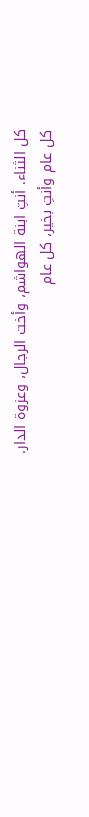كل الثناء. أنتِ ابنة الهواشم، وأخت الرجال، وعزوة الدار.
كل عام وأنتِ بخير، كل عام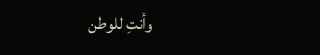وأنتِ للوطن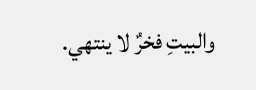والبيتِ فخرٌ لا ينتهي.